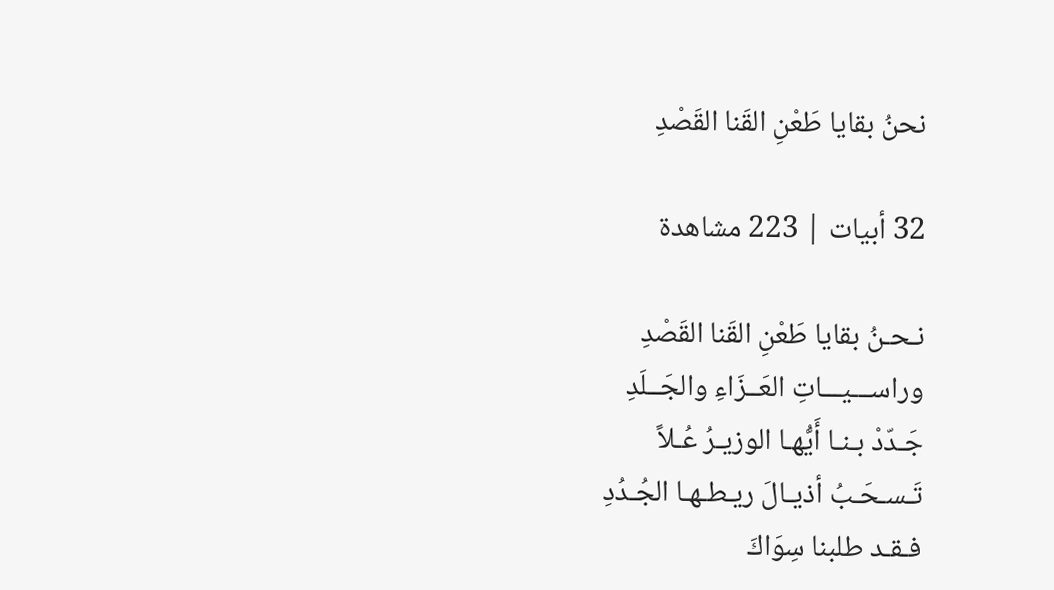نحنُ بقايا طَعْنِ القَنا القَصْدِ

32 أبيات | 223 مشاهدة

نـحـنُ بقايا طَعْنِ القَنا القَصْدِ
وراســـيـــاتِ العَــزَاءِ والجَــلَدِ
جَـدّدْ بـنـا أَيُّهـا الوزيـرُ عُـلاً
تَـسـحَـبُ أذيـالَ ريـطـهـا الجُـدُدِ
فـقـد طلبنا سِوَاكَ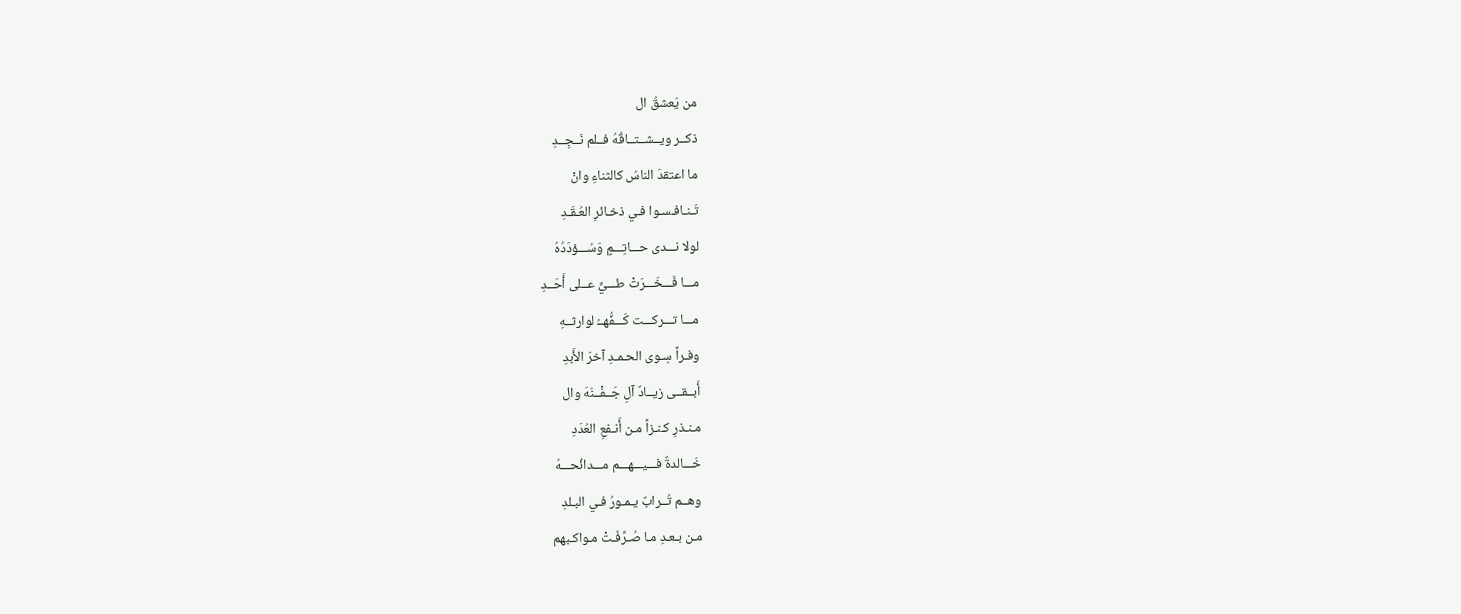من يَعشقُ ال
ذكــر ويــشــتــاقُهُ فــلم نَــجِــدِ
ما اعتقدَ الناسُ كالثناءِ وانْ
تَـنـافـسـوا فـي ذخـائرِ العُـقَـدِ
لولا نـــدى حـــاتِـــمٍ وَسُـــؤدَدُهُ
مـــا فَـــخَـــرَتْ طـــيٌّ عــلى أَحَــدِ
مـــا تـــركـــت كَـــفُّهــُ لوارثــهِ
وفـراً سِـوى الحـمـدِ آخرَ الأَبدِ
أَبــقــى زيــادٌ آلِ جَــفْــنَهَ وال
مـنـذرِ كـنـزاً مـن أَنـفعِ العُدَدِ
خَـــالدةٌ فـــيـــهـــم مـــدائُحـــهُ
وهــم تُــرابٌ يـمـورُ فـي البـلدِ
مـن بـعـدِ مـا صُـرِّفَـتْ مـواكـبهم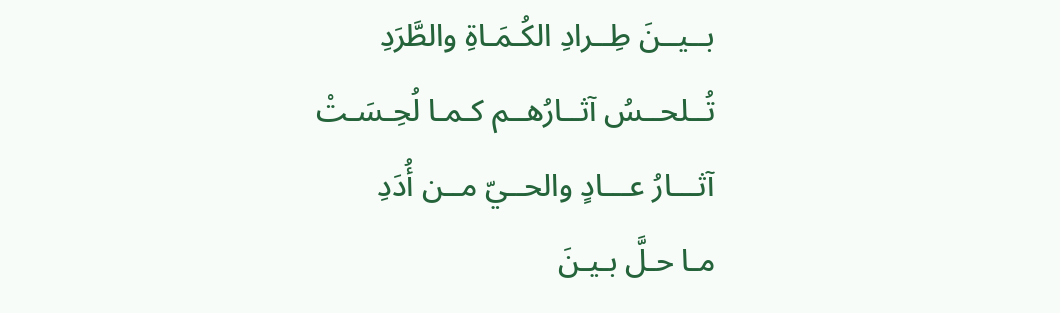بــيــنَ طِــرادِ الكُـمَـاةِ والطَّرَدِ
تُــلحــسُ آثــارُهــم كـمـا لُحِـسَـتْ
آثـــارُ عـــادٍ والحــيّ مــن أُدَدِ
مـا حـلَّ بـيـنَ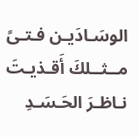الوسَـادَيـن فـتـىً
مــثــلكَ أَقـذيـتَ نـاظـرَ الحَـسَـدِ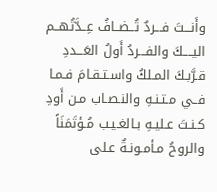وأَنـــتَ فـــردٌ تُــضــافُ عِــدَّتُهــم
اليــــكَ والفـــردُ أَولُ العَـــددِ
قـرَّبـكَ المـلكُ واسـتـقـامَ فـمـا
فــي مـتـنـهِ والنـصـاب مـن أَودِ
كـنـتَ عـليـهِ بـالغـيـب مُـؤتَمَنَاً
والروحُ مـأمـونـةٌ عـلى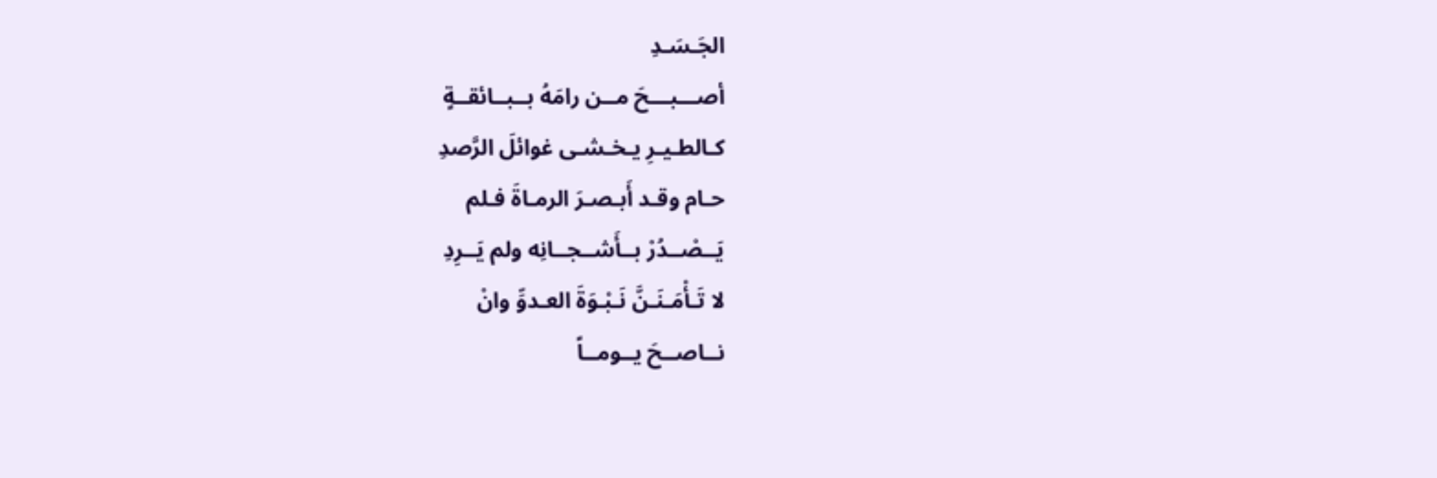الجَـسَـدِ
أصـــبـــحَ مــن رامَهُ بــبــائقــةٍ
كـالطـيـرِ يـخـشـى غوائلَ الرَّصدِ
حـام وقـد أَبـصـرَ الرمـاةَ فـلم
يَــصْــدُرْ بــأَشــجــانِه ولم يَــرِدِ
لا تَـأْمَـنَـنَّ نَـبْـوَةَ العـدوِّ وانْ
نــاصــحَ يــومــاً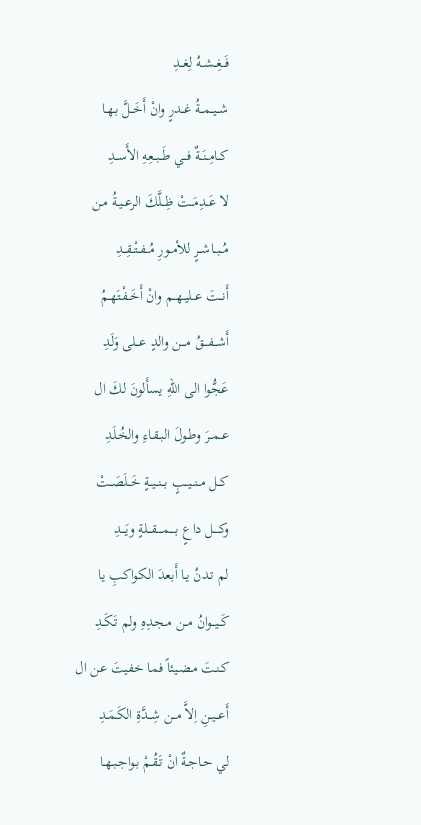فَــغِــشــهُ لِغــدِ
شــيــمــةُ غــدرٍ وانْ أَخَــلَّ بـهـا
كــامِــنَــةٌ فــي طَــبــعِهِ الأَســدِ
لا عَــدِمَــتْ ظِــلَّكَ الرعــيـةُ مـن
مُــبــاشــرٍ للأمــورِ مُــفــتْــقِــدِ
أَنــتَ عــليــهــم وانْ أَخَــفْـتَهـمُ
أَشـــفـــقُ مـــن والدٍ عـــلى وَلَدِ
عَجُّوا الى اللهِ يسأَلونَ لكَ ال
عــمــرَ وطـولَ البـقـاءِ والخُـلَدِ
كــل مــنــيــبٍ بــنــيــةٍ خَــلَصَــتْ
وكــــل داعٍ بــــمــــقـــلةٍ ويَـــدِ
لم تـدنُ يـا أَبعدَ الكواكبِ يا
كَــيــوانُ مــن مـجـدِهِ ولم تَـكَـدِ
كـنـتَ مـضـيئاً فما خفيتَ عن ال
أَعــيــنِ اِلاَّ مــن شِــدَّةِ الكَـمَـدِ
لي حـاجـةٌ انْ تَـقُـمْ بـواجـبـهـا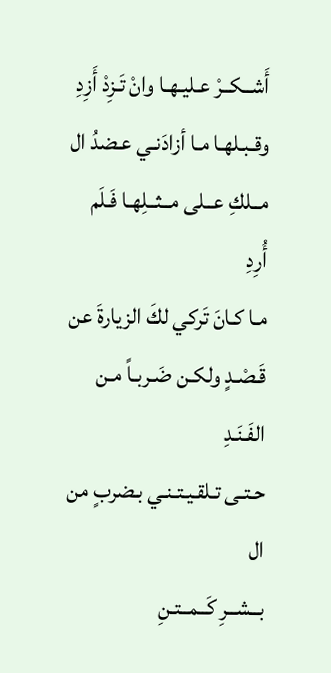أَشــكــرْ عـليـهـا وانْ تَـزِدْ أَزِدِ
وقـبـلهـا مـا أزادَنـي عـضدُ ال
مــلكِ عــلى مــثــلِهـا فَـلَم أُرِدِ
مـا كـانَ تَركي لكَ الزيارةَ عن
قَـصْـدٍ ولكـن ضَـربـاً مـن الفَـنَـدِ
حـتـى تـلقـيـتـنـي بـضربٍ من ال
بــشــرِ كَــمــتـنِ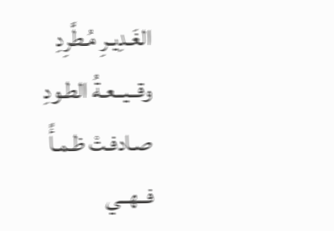الغَـدِيـرِ مُـطَّرِدِ
وقــيــعـةُ الطـودِ صـادفـتْ ظـمـأً
فــهــي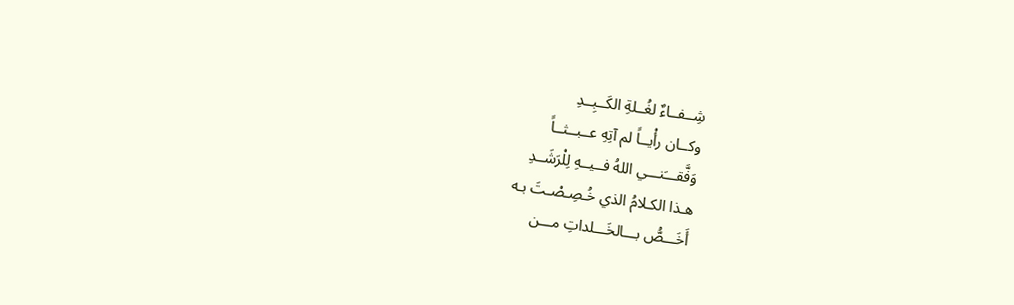شِــفــاءٌ لغُــلةِ الكَــبِــدِ
وكــان رأْيــاً لم آتِهِ عــبــثــاً
وَفَّقـــَنـــي اللهُ فــيــهِ لِلْرَشَــدِ
هـذا الكـلامُ الذي خُـصِـصْـتَ بـه
أَخَـــصُّ بـــالخَـــلداتِ مـــن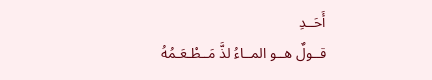أَحَــدِ
قــولٌ هــو المــاءُ لذَّ مَــطْـعَـمُهُ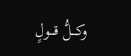وكـــلُّ قـــولٍ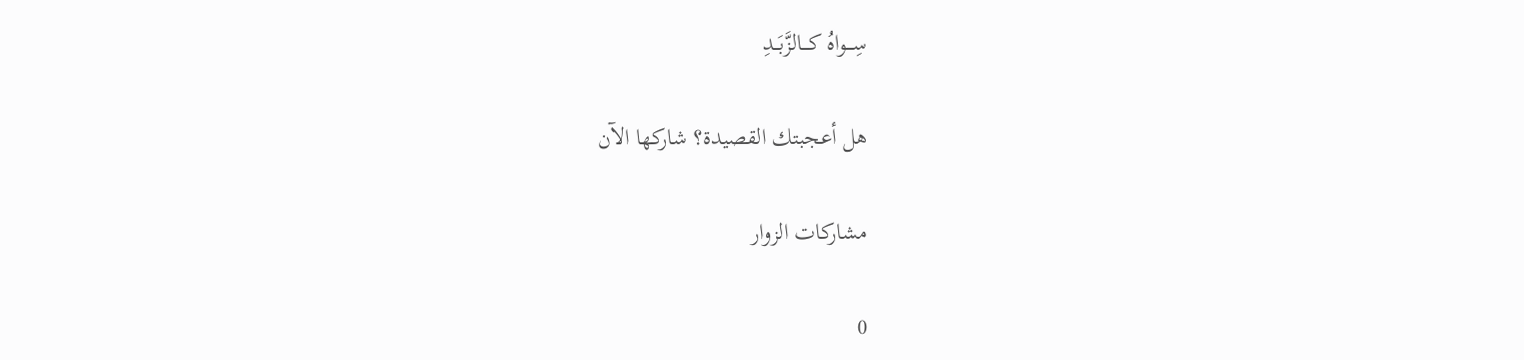سِـــواهُ كـــالزَّبَــدِ

هل أعجبتك القصيدة؟ شاركها الآن

مشاركات الزوار

0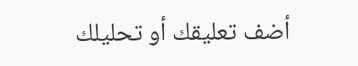أضف تعليقك أو تحليلك